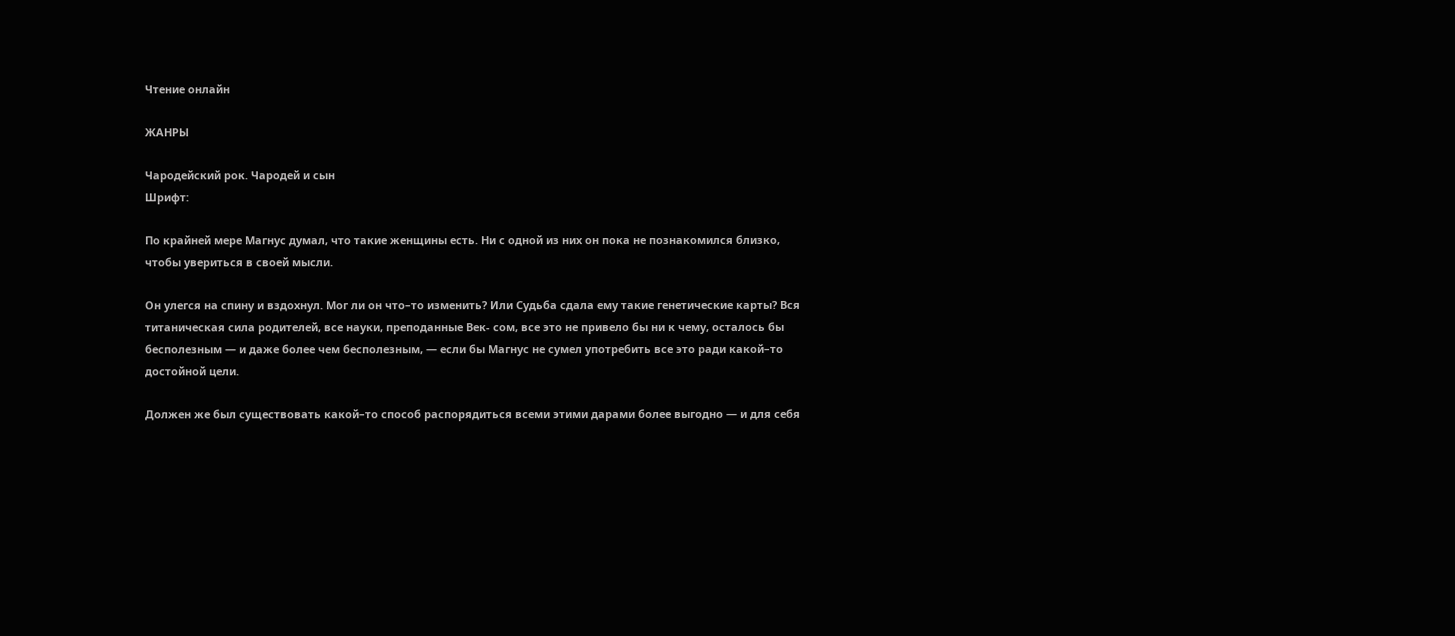Чтение онлайн

ЖАНРЫ

Чародейский рок. Чародей и сын
Шрифт:

По крайней мере Магнус думал, что такие женщины есть. Ни с одной из них он пока не познакомился близко, чтобы увериться в своей мысли.

Он улегся на спину и вздохнул. Мог ли он что–то изменить? Или Судьба сдала ему такие генетические карты? Вся титаническая сила родителей, все науки, преподанные Век- сом, все это не привело бы ни к чему, осталось бы бесполезным — и даже более чем бесполезным, — если бы Магнус не сумел употребить все это ради какой–то достойной цели.

Должен же был существовать какой–то способ распорядиться всеми этими дарами более выгодно — и для себя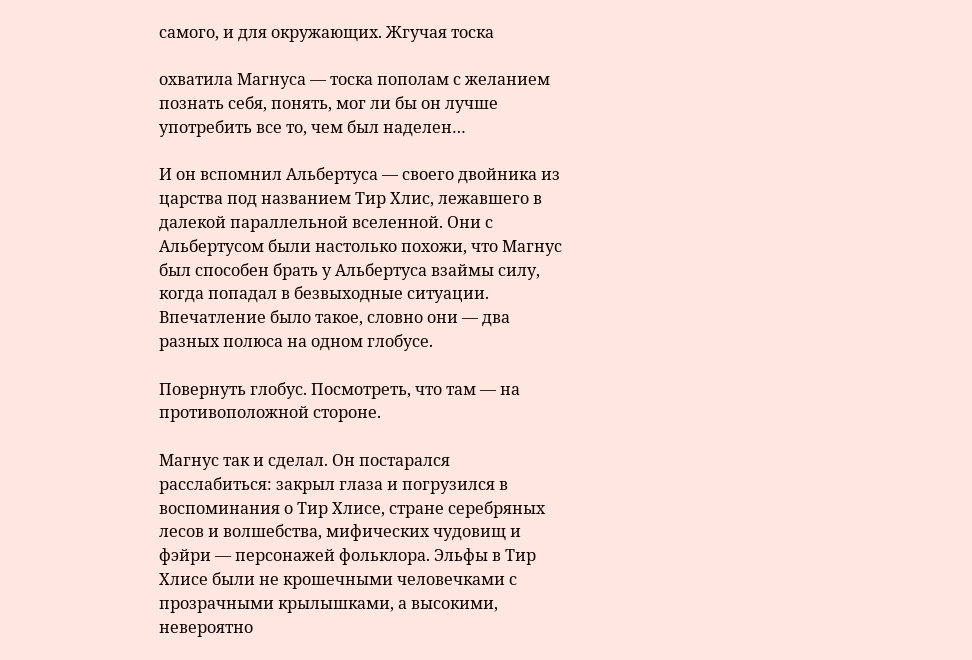самого, и для окружающих. Жгучая тоска

охватила Магнуса — тоска пополам с желанием познать себя, понять, мог ли бы он лучше употребить все то, чем был наделен…

И он вспомнил Альбертуса — своего двойника из царства под названием Тир Хлис, лежавшего в далекой параллельной вселенной. Они с Альбертусом были настолько похожи, что Магнус был способен брать у Альбертуса взаймы силу, когда попадал в безвыходные ситуации. Впечатление было такое, словно они — два разных полюса на одном глобусе.

Повернуть глобус. Посмотреть, что там — на противоположной стороне.

Магнус так и сделал. Он постарался расслабиться: закрыл глаза и погрузился в воспоминания о Тир Хлисе, стране серебряных лесов и волшебства, мифических чудовищ и фэйри — персонажей фольклора. Эльфы в Тир Хлисе были не крошечными человечками с прозрачными крылышками, а высокими, невероятно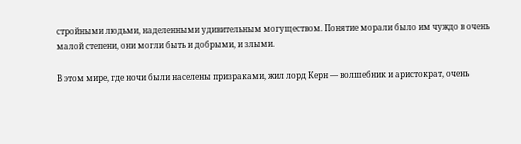стройными людьми, наделенными удивительным могуществом. Понятие морали было им чуждо в очень малой степени, они могли быть и добрыми, и злыми.

В этом мире, где ночи были населены призраками, жил лорд Керн — волшебник и аристократ, очень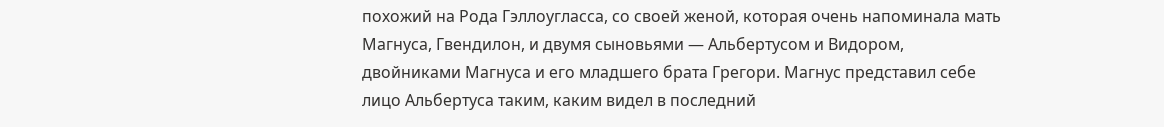похожий на Рода Гэллоугласса, со своей женой, которая очень напоминала мать Магнуса, Гвендилон, и двумя сыновьями — Альбертусом и Видором, двойниками Магнуса и его младшего брата Грегори. Магнус представил себе лицо Альбертуса таким, каким видел в последний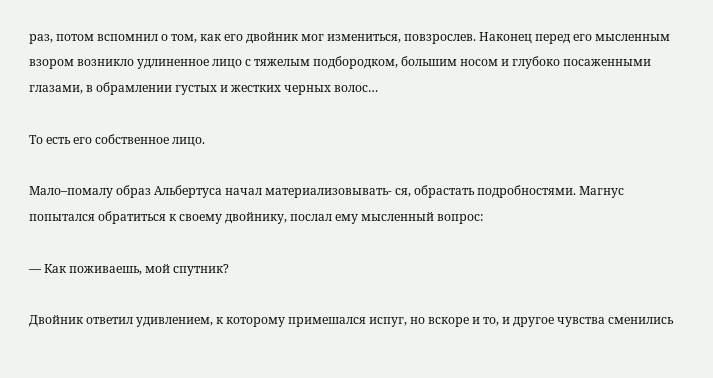раз, потом вспомнил о том, как его двойник мог измениться, повзрослев. Наконец перед его мысленным взором возникло удлиненное лицо с тяжелым подбородком, большим носом и глубоко посаженными глазами, в обрамлении густых и жестких черных волос…

То есть его собственное лицо.

Мало–помалу образ Альбертуса начал материализовывать- ся, обрастать подробностями. Магнус попытался обратиться к своему двойнику, послал ему мысленный вопрос:

— Как поживаешь, мой спутник?

Двойник ответил удивлением, к которому примешался испуг, но вскоре и то, и другое чувства сменились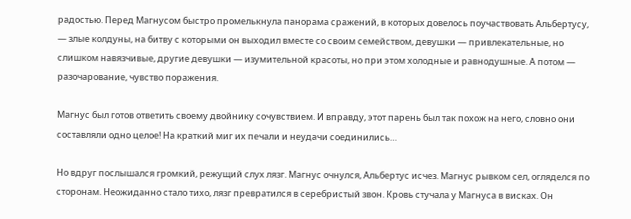радостью. Перед Магнусом быстро промелькнула панорама сражений, в которых довелось поучаствовать Альбертусу, — злые колдуны, на битву с которыми он выходил вместе со своим семейством, девушки — привлекательные, но слишком навязчивые, другие девушки — изумительной красоты, но при этом холодные и равнодушные. А потом — разочарование, чувство поражения.

Магнус был готов ответить своему двойнику сочувствием. И вправду, этот парень был так похож на него, словно они составляли одно целое! На краткий миг их печали и неудачи соединились…

Но вдруг послышался громкий, режущий слух лязг. Магнус очнулся, Альбертус исчез. Магнус рывком сел, огляделся по сторонам. Неожиданно стало тихо, лязг превратился в серебристый звон. Кровь стучала у Магнуса в висках. Он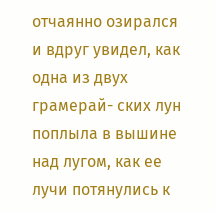отчаянно озирался и вдруг увидел, как одна из двух грамерай- ских лун поплыла в вышине над лугом, как ее лучи потянулись к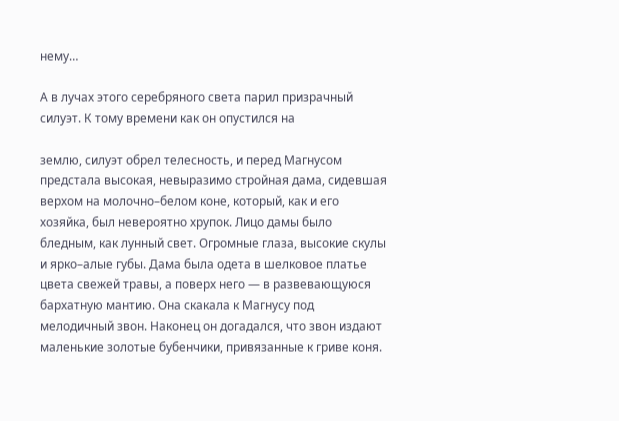нему…

А в лучах этого серебряного света парил призрачный силуэт. К тому времени как он опустился на

землю, силуэт обрел телесность, и перед Магнусом предстала высокая, невыразимо стройная дама, сидевшая верхом на молочно–белом коне, который, как и его хозяйка, был невероятно хрупок. Лицо дамы было бледным, как лунный свет. Огромные глаза, высокие скулы и ярко–алые губы. Дама была одета в шелковое платье цвета свежей травы, а поверх него — в развевающуюся бархатную мантию. Она скакала к Магнусу под мелодичный звон. Наконец он догадался, что звон издают маленькие золотые бубенчики, привязанные к гриве коня.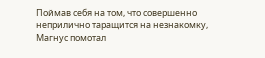Поймав себя на том, что совершенно неприлично таращится на незнакомку, Магнус помотал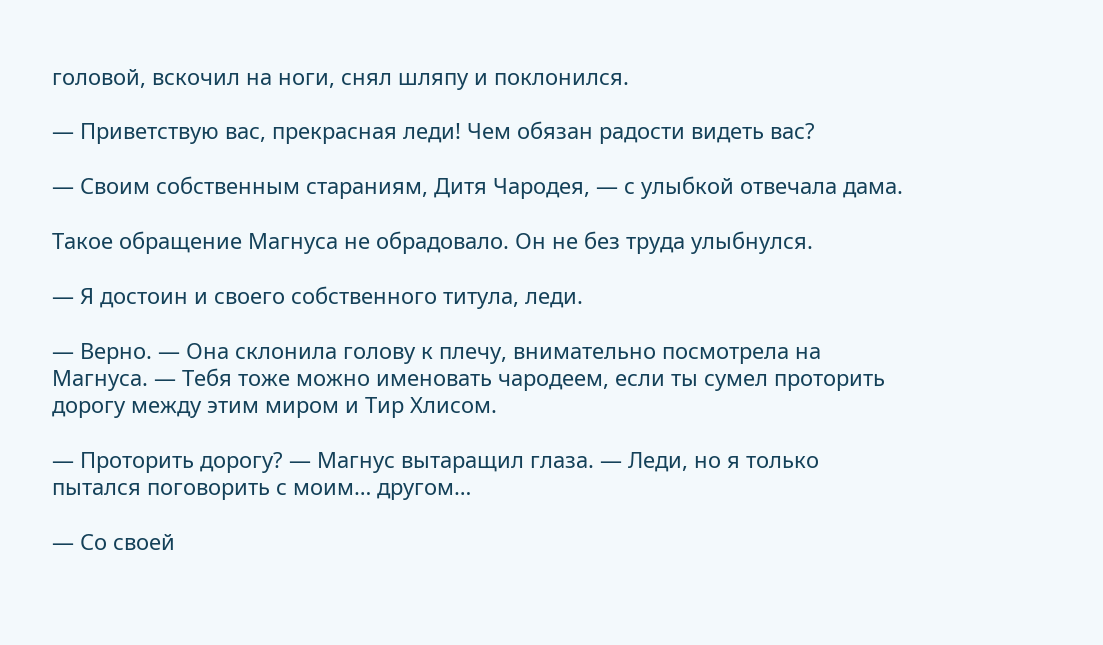головой, вскочил на ноги, снял шляпу и поклонился.

— Приветствую вас, прекрасная леди! Чем обязан радости видеть вас?

— Своим собственным стараниям, Дитя Чародея, — с улыбкой отвечала дама.

Такое обращение Магнуса не обрадовало. Он не без труда улыбнулся.

— Я достоин и своего собственного титула, леди.

— Верно. — Она склонила голову к плечу, внимательно посмотрела на Магнуса. — Тебя тоже можно именовать чародеем, если ты сумел проторить дорогу между этим миром и Тир Хлисом.

— Проторить дорогу? — Магнус вытаращил глаза. — Леди, но я только пытался поговорить с моим… другом…

— Со своей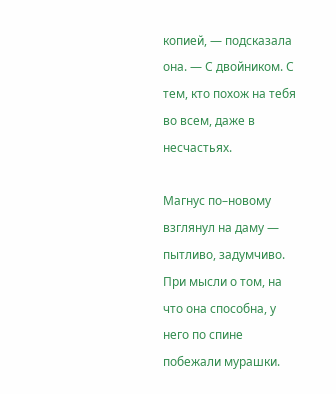копией, — подсказала она. — С двойником. С тем, кто похож на тебя во всем, даже в несчастьях.

Магнус по–новому взглянул на даму — пытливо, задумчиво. При мысли о том, на что она способна, у него по спине побежали мурашки.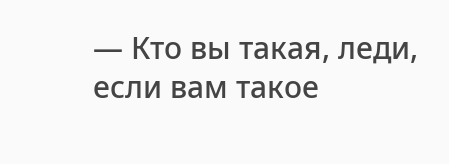— Кто вы такая, леди, если вам такое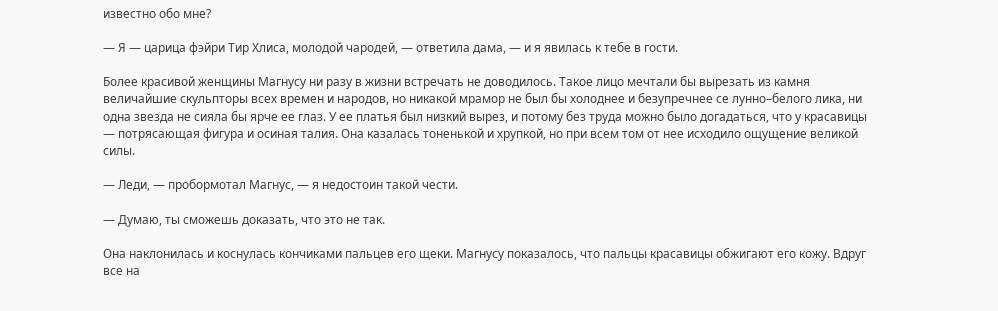известно обо мне?

— Я — царица фэйри Тир Хлиса, молодой чародей, — ответила дама, — и я явилась к тебе в гости.

Более красивой женщины Магнусу ни разу в жизни встречать не доводилось. Такое лицо мечтали бы вырезать из камня величайшие скульпторы всех времен и народов, но никакой мрамор не был бы холоднее и безупречнее се лунно–белого лика, ни одна звезда не сияла бы ярче ее глаз. У ее платья был низкий вырез, и потому без труда можно было догадаться, что у красавицы — потрясающая фигура и осиная талия. Она казалась тоненькой и хрупкой, но при всем том от нее исходило ощущение великой силы.

— Леди, — пробормотал Магнус, — я недостоин такой чести.

— Думаю, ты сможешь доказать, что это не так.

Она наклонилась и коснулась кончиками пальцев его щеки. Магнусу показалось, что пальцы красавицы обжигают его кожу. Вдруг все на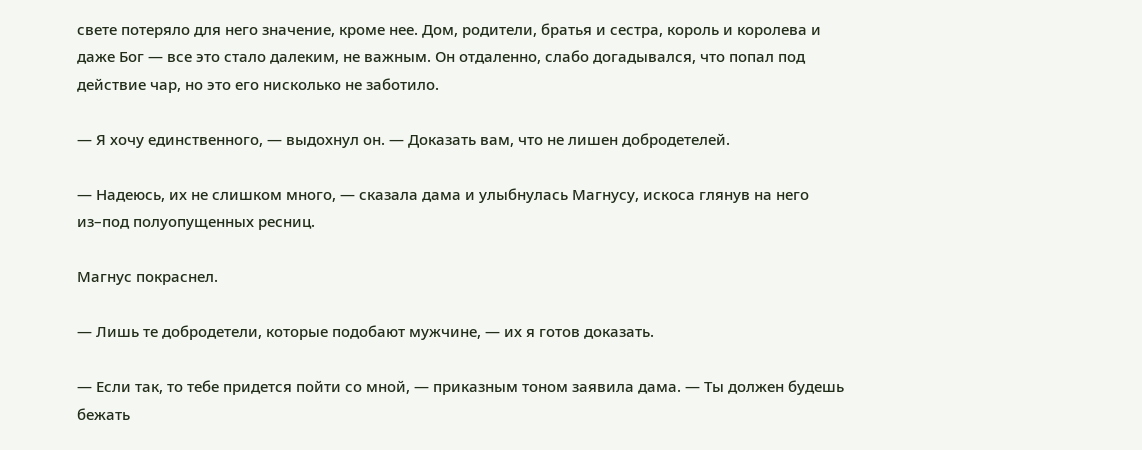свете потеряло для него значение, кроме нее. Дом, родители, братья и сестра, король и королева и даже Бог — все это стало далеким, не важным. Он отдаленно, слабо догадывался, что попал под действие чар, но это его нисколько не заботило.

— Я хочу единственного, — выдохнул он. — Доказать вам, что не лишен добродетелей.

— Надеюсь, их не слишком много, — сказала дама и улыбнулась Магнусу, искоса глянув на него из–под полуопущенных ресниц.

Магнус покраснел.

— Лишь те добродетели, которые подобают мужчине, — их я готов доказать.

— Если так, то тебе придется пойти со мной, — приказным тоном заявила дама. — Ты должен будешь бежать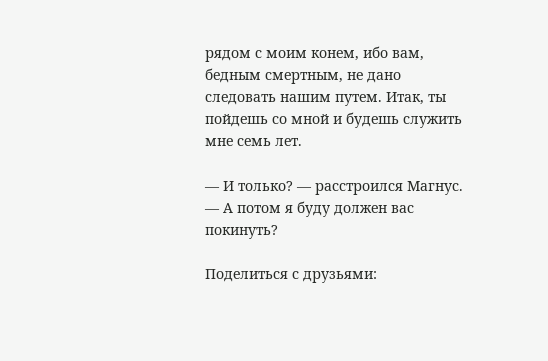рядом с моим конем, ибо вам, бедным смертным, не дано следовать нашим путем. Итак, ты пойдешь со мной и будешь служить мне семь лет.

— И только? — расстроился Магнус. — А потом я буду должен вас покинуть?

Поделиться с друзьями: